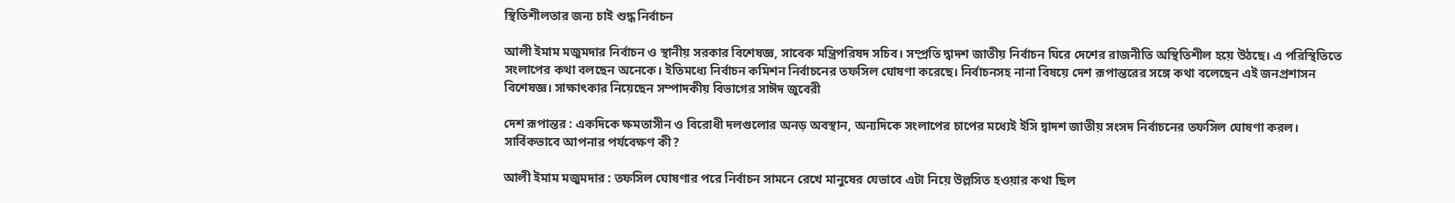স্থিতিশীলতার জন্য চাই শুদ্ধ নির্বাচন

আলী ইমাম মজুমদার নির্বাচন ও স্থানীয় সরকার বিশেষজ্ঞ, সাবেক মন্ত্রিপরিষদ সচিব। সম্প্রতি দ্বাদশ জাতীয় নির্বাচন ঘিরে দেশের রাজনীতি অস্থিতিশীল হয়ে উঠছে। এ পরিস্থিতিতে সংলাপের কথা বলছেন অনেকে। ইতিমধ্যে নির্বাচন কমিশন নির্বাচনের তফসিল ঘোষণা করেছে। নির্বাচনসহ নানা বিষয়ে দেশ রূপান্তরের সঙ্গে কথা বলেছেন এই জনপ্রশাসন বিশেষজ্ঞ। সাক্ষাৎকার নিয়েছেন সম্পাদকীয় বিভাগের সাঈদ জুবেরী

দেশ রূপান্তর : একদিকে ক্ষমতাসীন ও বিরোধী দলগুলোর অনড় অবস্থান, অন্যদিকে সংলাপের চাপের মধ্যেই ইসি দ্বাদশ জাতীয় সংসদ নির্বাচনের তফসিল ঘোষণা করল। সার্বিকভাবে আপনার পর্যবেক্ষণ কী?

আলী ইমাম মজুমদার : তফসিল ঘোষণার পরে নির্বাচন সামনে রেখে মানুষের যেভাবে এটা নিয়ে উল্লসিত হওয়ার কথা ছিল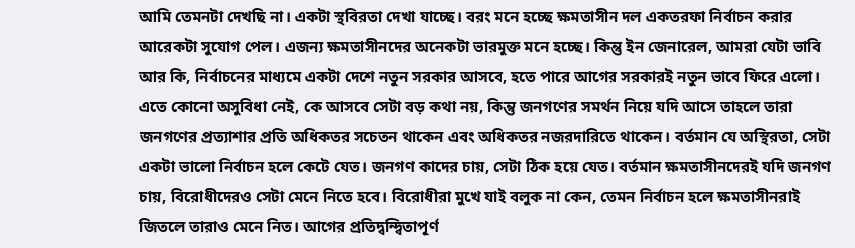আমি তেমনটা দেখছি না। একটা স্থবিরতা দেখা যাচ্ছে। বরং মনে হচ্ছে ক্ষমতাসীন দল একতরফা নির্বাচন করার আরেকটা সুযোগ পেল। এজন্য ক্ষমতাসীনদের অনেকটা ভারমুক্ত মনে হচ্ছে। কিন্তু ইন জেনারেল, আমরা যেটা ভাবি আর কি, নির্বাচনের মাধ্যমে একটা দেশে নতুন সরকার আসবে, হতে পারে আগের সরকারই নতুন ভাবে ফিরে এলো। এতে কোনো অসুবিধা নেই, কে আসবে সেটা বড় কথা নয়, কিন্তু জনগণের সমর্থন নিয়ে যদি আসে তাহলে তারা জনগণের প্রত্যাশার প্রতি অধিকতর সচেতন থাকেন এবং অধিকতর নজরদারিতে থাকেন। বর্তমান যে অস্থিরতা, সেটা একটা ভালো নির্বাচন হলে কেটে যেত। জনগণ কাদের চায়, সেটা ঠিক হয়ে যেত। বর্তমান ক্ষমতাসীনদেরই যদি জনগণ চায়, বিরোধীদেরও সেটা মেনে নিতে হবে। বিরোধীরা মুখে যাই বলুক না কেন, তেমন নির্বাচন হলে ক্ষমতাসীনরাই জিতলে তারাও মেনে নিত। আগের প্রতিদ্বন্দ্বিতাপূর্ণ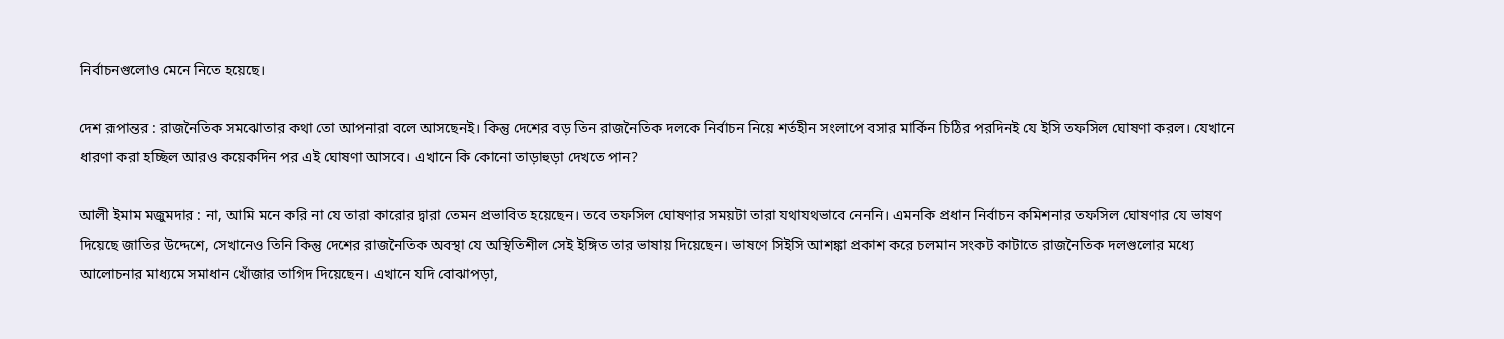নির্বাচনগুলোও মেনে নিতে হয়েছে।

দেশ রূপান্তর : রাজনৈতিক সমঝোতার কথা তো আপনারা বলে আসছেনই। কিন্তু দেশের বড় তিন রাজনৈতিক দলকে নির্বাচন নিয়ে শর্তহীন সংলাপে বসার মার্কিন চিঠির পরদিনই যে ইসি তফসিল ঘোষণা করল। যেখানে ধারণা করা হচ্ছিল আরও কয়েকদিন পর এই ঘোষণা আসবে। এখানে কি কোনো তাড়াহুড়া দেখতে পান?

আলী ইমাম মজুমদার : না, আমি মনে করি না যে তারা কারোর দ্বারা তেমন প্রভাবিত হয়েছেন। তবে তফসিল ঘোষণার সময়টা তারা যথাযথভাবে নেননি। এমনকি প্রধান নির্বাচন কমিশনার তফসিল ঘোষণার যে ভাষণ দিয়েছে জাতির উদ্দেশে, সেখানেও তিনি কিন্তু দেশের রাজনৈতিক অবস্থা যে অস্থিতিশীল সেই ইঙ্গিত তার ভাষায় দিয়েছেন। ভাষণে সিইসি আশঙ্কা প্রকাশ করে চলমান সংকট কাটাতে রাজনৈতিক দলগুলোর মধ্যে আলোচনার মাধ্যমে সমাধান খোঁজার তাগিদ দিয়েছেন। এখানে যদি বোঝাপড়া,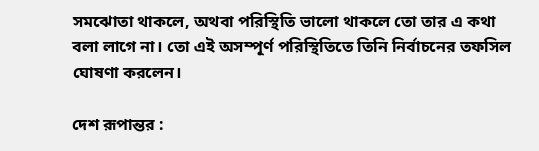সমঝোতা থাকলে, অথবা পরিস্থিতি ভালো থাকলে তো তার এ কথা বলা লাগে না। তো এই অসম্পূর্ণ পরিস্থিতিতে তিনি নির্বাচনের তফসিল ঘোষণা করলেন।

দেশ রূপান্তর :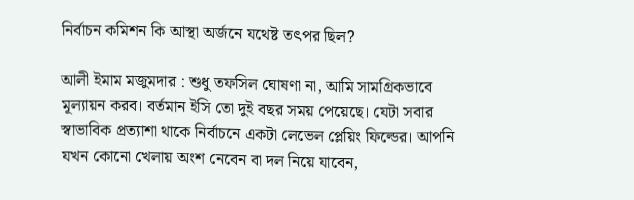নির্বাচন কমিশন কি আস্থা অর্জনে যথেষ্ট তৎপর ছিল?

আলী ইমাম মজুমদার : শুধু তফসিল ঘোষণা না, আমি সামগ্রিকভাবে মূল্যায়ন করব। বর্তমান ইসি তো দুই বছর সময় পেয়েছে। যেটা সবার স্বাভাবিক প্রত্যাশা থাকে নির্বাচনে একটা লেভেল প্লেয়িং ফিল্ডের। আপনি যখন কোনো খেলায় অংশ নেবেন বা দল নিয়ে যাবেন,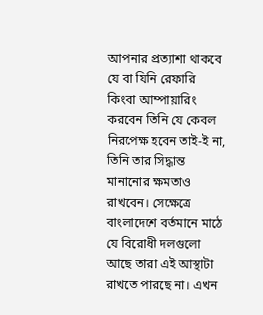আপনার প্রত্যাশা থাকবে যে বা যিনি রেফারি কিংবা আম্পায়ারিং করবেন তিনি যে কেবল নিরপেক্ষ হবেন তাই-ই না, তিনি তার সিদ্ধান্ত মানানোর ক্ষমতাও রাখবেন। সেক্ষেত্রে বাংলাদেশে বর্তমানে মাঠে যে বিরোধী দলগুলো আছে তারা এই আস্থাটা রাখতে পারছে না। এখন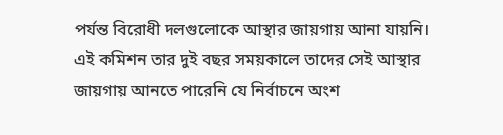পর্যন্ত বিরোধী দলগুলোকে আস্থার জায়গায় আনা যায়নি। এই কমিশন তার দুই বছর সময়কালে তাদের সেই আস্থার জায়গায় আনতে পারেনি যে নির্বাচনে অংশ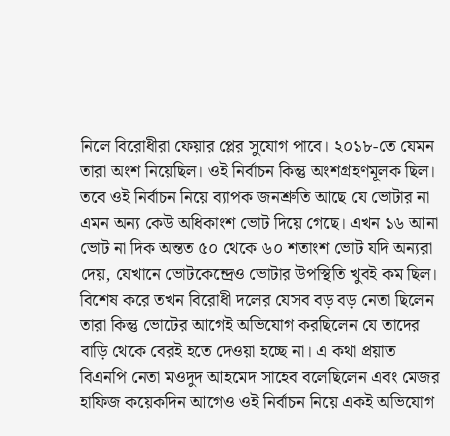নিলে বিরোধীরা ফেয়ার প্লের সুযোগ পাবে। ২০১৮-তে যেমন তারা অংশ নিয়েছিল। ওই নির্বাচন কিন্তু অংশগ্রহণমূলক ছিল। তবে ওই নির্বাচন নিয়ে ব্যাপক জনশ্রুতি আছে যে ভোটার না এমন অন্য কেউ অধিকাংশ ভোট দিয়ে গেছে। এখন ১৬ আনা ভোট না দিক অন্তত ৫০ থেকে ৬০ শতাংশ ভোট যদি অন্যরা দেয়, যেখানে ভোটকেন্দ্রেও ভোটার উপস্থিতি খুবই কম ছিল। বিশেষ করে তখন বিরোধী দলের যেসব বড় বড় নেতা ছিলেন তারা কিন্তু ভোটের আগেই অভিযোগ করছিলেন যে তাদের বাড়ি থেকে বেরই হতে দেওয়া হচ্ছে না। এ কথা প্রয়াত বিএনপি নেতা মওদুদ আহমেদ সাহেব বলেছিলেন এবং মেজর হাফিজ কয়েকদিন আগেও ওই নির্বাচন নিয়ে একই অভিযোগ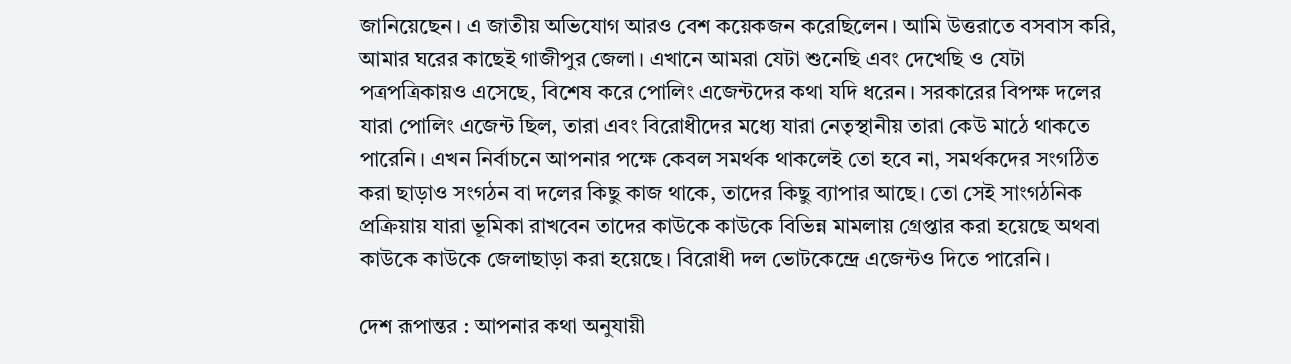জানিয়েছেন। এ জাতীয় অভিযোগ আরও বেশ কয়েকজন করেছিলেন। আমি উত্তরাতে বসবাস করি, আমার ঘরের কাছেই গাজীপুর জেলা। এখানে আমরা যেটা শুনেছি এবং দেখেছি ও যেটা পত্রপত্রিকায়ও এসেছে, বিশেষ করে পোলিং এজেন্টদের কথা যদি ধরেন। সরকারের বিপক্ষ দলের যারা পোলিং এজেন্ট ছিল, তারা এবং বিরোধীদের মধ্যে যারা নেতৃস্থানীয় তারা কেউ মাঠে থাকতে পারেনি। এখন নির্বাচনে আপনার পক্ষে কেবল সমর্থক থাকলেই তো হবে না, সমর্থকদের সংগঠিত করা ছাড়াও সংগঠন বা দলের কিছু কাজ থাকে, তাদের কিছু ব্যাপার আছে। তো সেই সাংগঠনিক প্রক্রিয়ায় যারা ভূমিকা রাখবেন তাদের কাউকে কাউকে বিভিন্ন মামলায় গ্রেপ্তার করা হয়েছে অথবা কাউকে কাউকে জেলাছাড়া করা হয়েছে। বিরোধী দল ভোটকেন্দ্রে এজেন্টও দিতে পারেনি।

দেশ রূপান্তর : আপনার কথা অনুযায়ী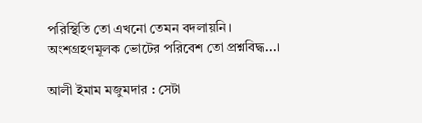পরিস্থিতি তো এখনো তেমন বদলায়নি। অংশগ্রহণমূলক ভোটের পরিবেশ তো প্রশ্নবিদ্ধ...।

আলী ইমাম মজুমদার : সেটা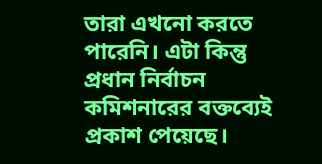তারা এখনো করতে পারেনি। এটা কিন্তু প্রধান নির্বাচন কমিশনারের বক্তব্যেই প্রকাশ পেয়েছে।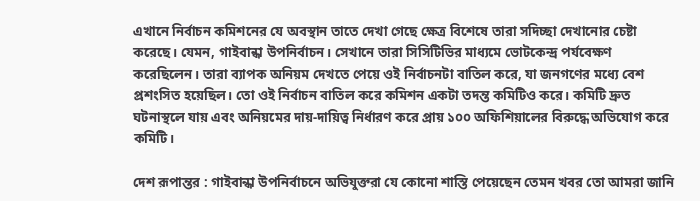এখানে নির্বাচন কমিশনের যে অবস্থান তাতে দেখা গেছে ক্ষেত্র বিশেষে তারা সদিচ্ছা দেখানোর চেষ্টা করেছে। যেমন, গাইবান্ধা উপনির্বাচন। সেখানে তারা সিসিটিভির মাধ্যমে ভোটকেন্দ্র পর্যবেক্ষণ করেছিলেন। তারা ব্যাপক অনিয়ম দেখতে পেয়ে ওই নির্বাচনটা বাতিল করে, যা জনগণের মধ্যে বেশ প্রশংসিত হয়েছিল। তো ওই নির্বাচন বাতিল করে কমিশন একটা তদন্ত কমিটিও করে। কমিটি দ্রুত ঘটনাস্থলে যায় এবং অনিয়মের দায়-দায়িত্ব নির্ধারণ করে প্রায় ১০০ অফিশিয়ালের বিরুদ্ধে অভিযোগ করে কমিটি।

দেশ রূপান্তর : গাইবান্ধা উপনির্বাচনে অভিযুক্তরা যে কোনো শাস্তি পেয়েছেন তেমন খবর তো আমরা জানি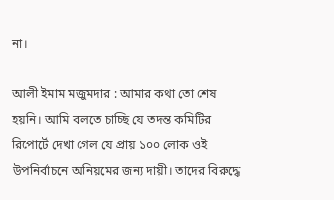না।

আলী ইমাম মজুমদার : আমার কথা তো শেষ হয়নি। আমি বলতে চাচ্ছি যে তদন্ত কমিটির রিপোর্টে দেখা গেল যে প্রায় ১০০ লোক ওই উপনির্বাচনে অনিয়মের জন্য দায়ী। তাদের বিরুদ্ধে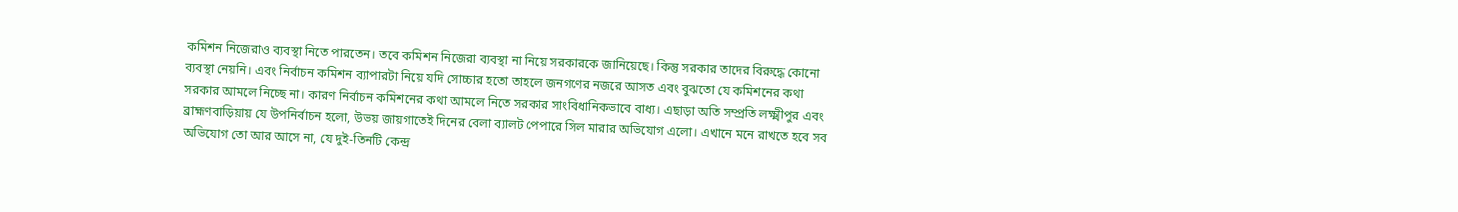কমিশন নিজেরাও ব্যবস্থা নিতে পারতেন। তবে কমিশন নিজেরা ব্যবস্থা না নিয়ে সরকারকে জানিয়েছে। কিন্তু সরকার তাদের বিরুদ্ধে কোনো ব্যবস্থা নেয়নি। এবং নির্বাচন কমিশন ব্যাপারটা নিয়ে যদি সোচ্চার হতো তাহলে জনগণের নজরে আসত এবং বুঝতো যে কমিশনের কথা সরকার আমলে নিচ্ছে না। কারণ নির্বাচন কমিশনের কথা আমলে নিতে সরকার সাংবিধানিকভাবে বাধ্য। এছাড়া অতি সম্প্রতি লক্ষ্মীপুর এবং ব্রাহ্মণবাড়িয়ায় যে উপনির্বাচন হলো, উভয় জায়গাতেই দিনের বেলা ব্যালট পেপারে সিল মারার অভিযোগ এলো। এখানে মনে রাখতে হবে সব অভিযোগ তো আর আসে না, যে দুই-তিনটি কেন্দ্র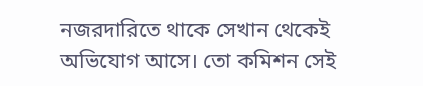নজরদারিতে থাকে সেখান থেকেই অভিযোগ আসে। তো কমিশন সেই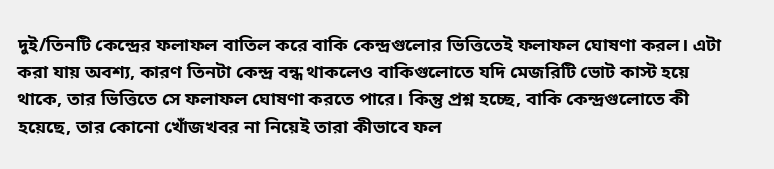দুই/তিনটি কেন্দ্রের ফলাফল বাতিল করে বাকি কেন্দ্রগুলোর ভিত্তিতেই ফলাফল ঘোষণা করল। এটা করা যায় অবশ্য, কারণ তিনটা কেন্দ্র বন্ধ থাকলেও বাকিগুলোতে যদি মেজরিটি ভোট কাস্ট হয়ে থাকে, তার ভিত্তিতে সে ফলাফল ঘোষণা করতে পারে। কিন্তু প্রশ্ন হচ্ছে, বাকি কেন্দ্রগুলোতে কী হয়েছে, তার কোনো খোঁজখবর না নিয়েই তারা কীভাবে ফল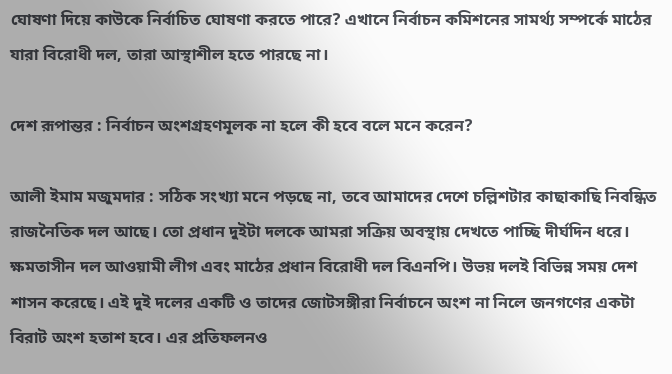ঘোষণা দিয়ে কাউকে নির্বাচিত ঘোষণা করতে পারে? এখানে নির্বাচন কমিশনের সামর্থ্য সম্পর্কে মাঠের যারা বিরোধী দল, তারা আস্থাশীল হতে পারছে না।

দেশ রূপান্তর : নির্বাচন অংশগ্রহণমূলক না হলে কী হবে বলে মনে করেন?

আলী ইমাম মজুমদার : সঠিক সংখ্যা মনে পড়ছে না, তবে আমাদের দেশে চল্লিশটার কাছাকাছি নিবন্ধিত রাজনৈতিক দল আছে। তো প্রধান দুইটা দলকে আমরা সক্রিয় অবস্থায় দেখতে পাচ্ছি দীর্ঘদিন ধরে। ক্ষমতাসীন দল আওয়ামী লীগ এবং মাঠের প্রধান বিরোধী দল বিএনপি। উভয় দলই বিভিন্ন সময় দেশ শাসন করেছে। এই দুই দলের একটি ও তাদের জোটসঙ্গীরা নির্বাচনে অংশ না নিলে জনগণের একটা বিরাট অংশ হতাশ হবে। এর প্রতিফলনও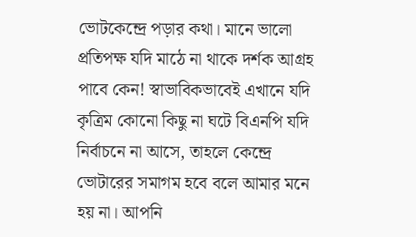ভোটকেন্দ্রে পড়ার কথা। মানে ভালো প্রতিপক্ষ যদি মাঠে না থাকে দর্শক আগ্রহ পাবে কেন! স্বাভাবিকভাবেই এখানে যদি কৃত্রিম কোনো কিছু না ঘটে বিএনপি যদি নির্বাচনে না আসে, তাহলে কেন্দ্রে ভোটারের সমাগম হবে বলে আমার মনে হয় না। আপনি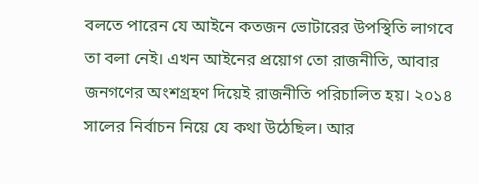বলতে পারেন যে আইনে কতজন ভোটারের উপস্থিতি লাগবে তা বলা নেই। এখন আইনের প্রয়োগ তো রাজনীতি, আবার জনগণের অংশগ্রহণ দিয়েই রাজনীতি পরিচালিত হয়। ২০১৪ সালের নির্বাচন নিয়ে যে কথা উঠেছিল। আর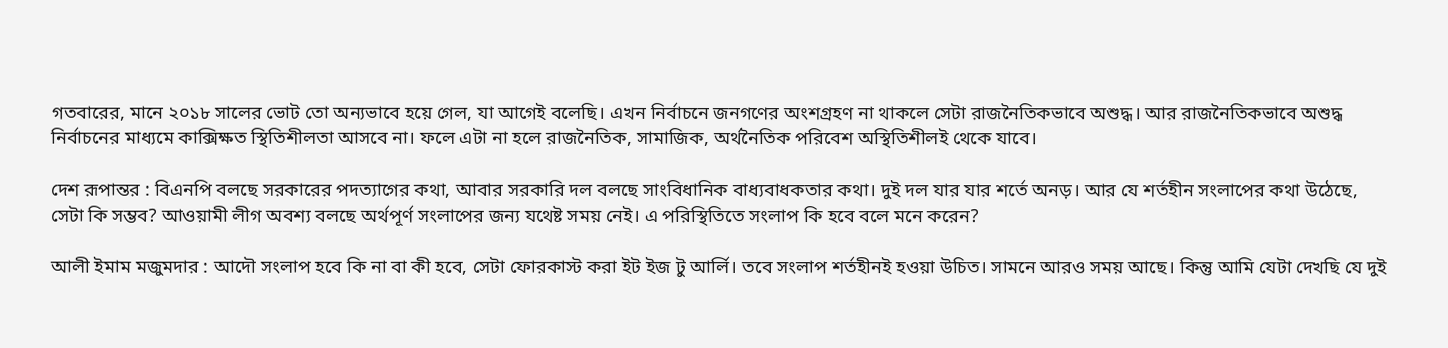গতবারের, মানে ২০১৮ সালের ভোট তো অন্যভাবে হয়ে গেল, যা আগেই বলেছি। এখন নির্বাচনে জনগণের অংশগ্রহণ না থাকলে সেটা রাজনৈতিকভাবে অশুদ্ধ। আর রাজনৈতিকভাবে অশুদ্ধ নির্বাচনের মাধ্যমে কাক্সিক্ষত স্থিতিশীলতা আসবে না। ফলে এটা না হলে রাজনৈতিক, সামাজিক, অর্থনৈতিক পরিবেশ অস্থিতিশীলই থেকে যাবে।

দেশ রূপান্তর : বিএনপি বলছে সরকারের পদত্যাগের কথা, আবার সরকারি দল বলছে সাংবিধানিক বাধ্যবাধকতার কথা। দুই দল যার যার শর্তে অনড়। আর যে শর্তহীন সংলাপের কথা উঠেছে, সেটা কি সম্ভব? আওয়ামী লীগ অবশ্য বলছে অর্থপূর্ণ সংলাপের জন্য যথেষ্ট সময় নেই। এ পরিস্থিতিতে সংলাপ কি হবে বলে মনে করেন?

আলী ইমাম মজুমদার : আদৌ সংলাপ হবে কি না বা কী হবে, সেটা ফোরকাস্ট করা ইট ইজ টু আর্লি। তবে সংলাপ শর্তহীনই হওয়া উচিত। সামনে আরও সময় আছে। কিন্তু আমি যেটা দেখছি যে দুই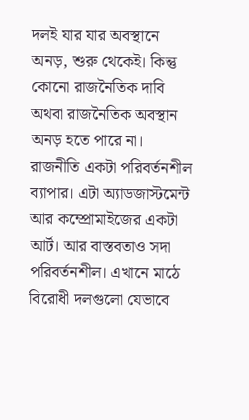দলই যার যার অবস্থানে অনড়, শুরু থেকেই। কিন্তু কোনো রাজনৈতিক দাবি অথবা রাজনৈতিক অবস্থান অনড় হতে পারে না। রাজনীতি একটা পরিবর্তনশীল ব্যাপার। এটা অ্যাডজাস্টমেন্ট আর কম্প্রোমাইজের একটা আর্ট। আর বাস্তবতাও সদা পরিবর্তনশীল। এখানে মাঠে বিরোধী দলগুলো যেভাবে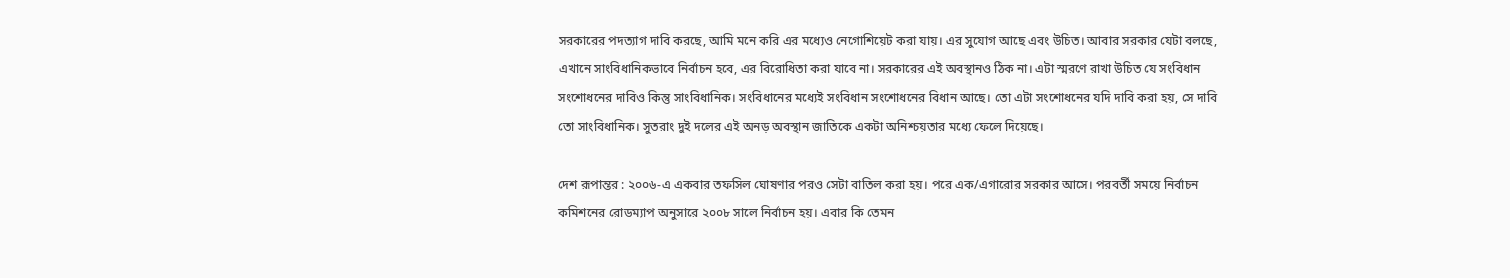সরকারের পদত্যাগ দাবি করছে, আমি মনে করি এর মধ্যেও নেগোশিয়েট করা যায়। এর সুযোগ আছে এবং উচিত। আবার সরকার যেটা বলছে, এখানে সাংবিধানিকভাবে নির্বাচন হবে, এর বিরোধিতা করা যাবে না। সরকারের এই অবস্থানও ঠিক না। এটা স্মরণে রাখা উচিত যে সংবিধান সংশোধনের দাবিও কিন্তু সাংবিধানিক। সংবিধানের মধ্যেই সংবিধান সংশোধনের বিধান আছে। তো এটা সংশোধনের যদি দাবি করা হয়, সে দাবি তো সাংবিধানিক। সুতরাং দুই দলের এই অনড় অবস্থান জাতিকে একটা অনিশ্চয়তার মধ্যে ফেলে দিয়েছে।

দেশ রূপান্তর : ২০০৬-এ একবার তফসিল ঘোষণার পরও সেটা বাতিল করা হয়। পরে এক/এগারোর সরকার আসে। পরবর্তী সময়ে নির্বাচন কমিশনের রোডম্যাপ অনুসারে ২০০৮ সালে নির্বাচন হয়। এবার কি তেমন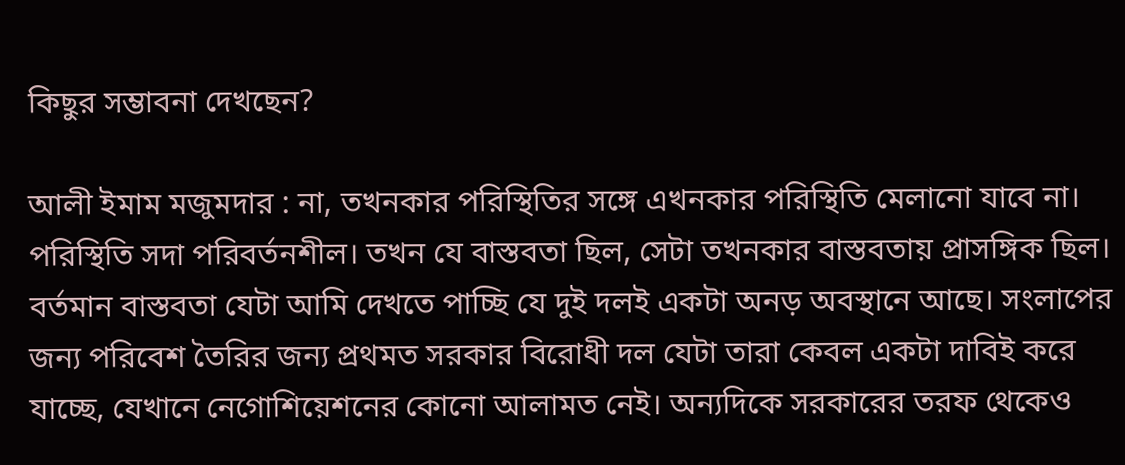কিছুর সম্ভাবনা দেখছেন?

আলী ইমাম মজুমদার : না, তখনকার পরিস্থিতির সঙ্গে এখনকার পরিস্থিতি মেলানো যাবে না। পরিস্থিতি সদা পরিবর্তনশীল। তখন যে বাস্তবতা ছিল, সেটা তখনকার বাস্তবতায় প্রাসঙ্গিক ছিল। বর্তমান বাস্তবতা যেটা আমি দেখতে পাচ্ছি যে দুই দলই একটা অনড় অবস্থানে আছে। সংলাপের জন্য পরিবেশ তৈরির জন্য প্রথমত সরকার বিরোধী দল যেটা তারা কেবল একটা দাবিই করে যাচ্ছে, যেখানে নেগোশিয়েশনের কোনো আলামত নেই। অন্যদিকে সরকারের তরফ থেকেও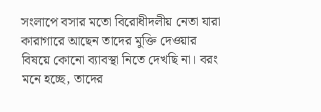সংলাপে বসার মতো বিরোধীদলীয় নেতা যারা কারাগারে আছেন তাদের মুক্তি দেওয়ার বিষয়ে কোনো ব্যাবস্থা নিতে দেখছি না। বরং মনে হচ্ছে, তাদের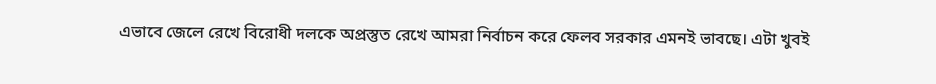এভাবে জেলে রেখে বিরোধী দলকে অপ্রস্তুত রেখে আমরা নির্বাচন করে ফেলব সরকার এমনই ভাবছে। এটা খুবই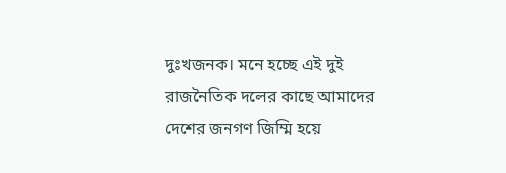দুঃখজনক। মনে হচ্ছে এই দুই রাজনৈতিক দলের কাছে আমাদের দেশের জনগণ জিম্মি হয়ে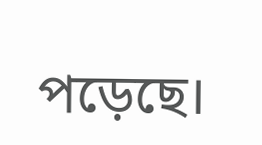পড়েছে।